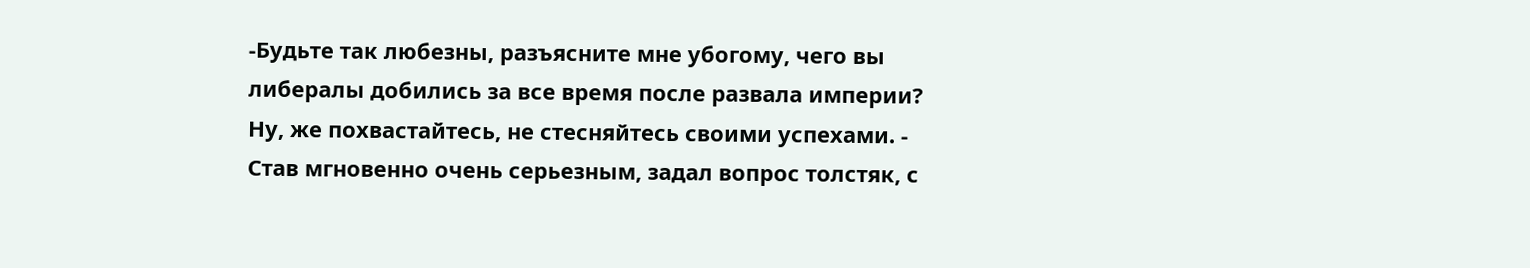-Будьте так любезны, разъясните мне убогому, чего вы либералы добились за все время после развала империи? Ну, же похвастайтесь, не стесняйтесь своими успехами. - Став мгновенно очень серьезным, задал вопрос толстяк, с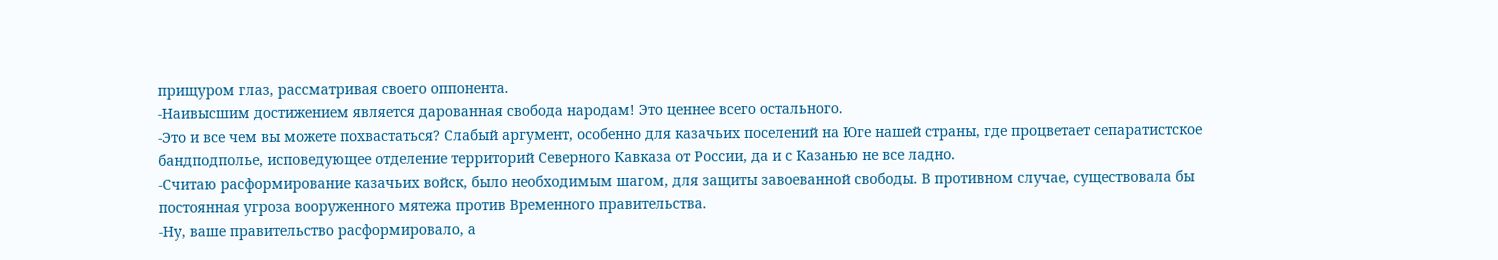прищуром глаз, рассматривая своего оппонента.
-Наивысшим достижением является дарованная свобода народам! Это ценнее всего остального.
-Это и все чем вы можете похвастаться? Слабый аргумент, особенно для казачьих поселений на Юге нашей страны, где процветает сепаратистское бандподполье, исповедующее отделение территорий Северного Кавказа от России, да и с Казанью не все ладно.
-Считаю расформирование казачьих войск, было необходимым шагом, для защиты завоеванной свободы. В противном случае, существовала бы постоянная угроза вооруженного мятежа против Временного правительства.
-Ну, ваше правительство расформировало, а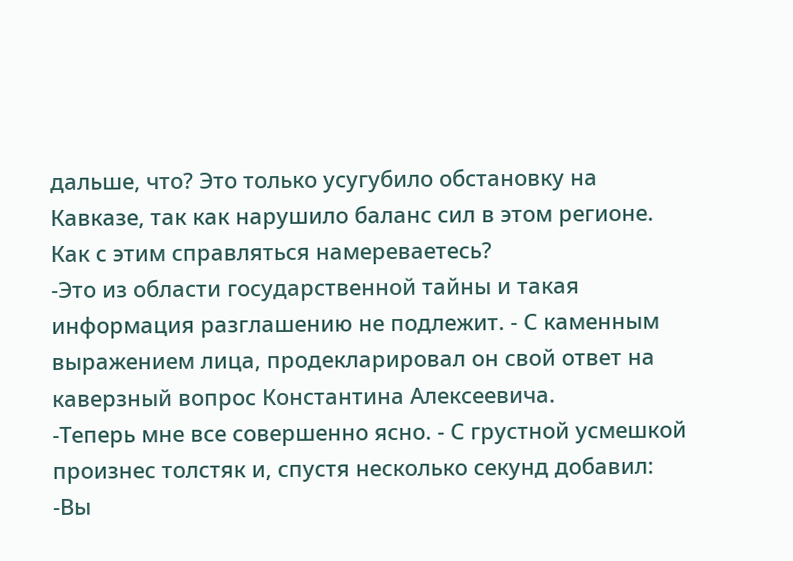дальше, что? Это только усугубило обстановку на Кавказе, так как нарушило баланс сил в этом регионе. Как с этим справляться намереваетесь?
-Это из области государственной тайны и такая информация разглашению не подлежит. - С каменным выражением лица, продекларировал он свой ответ на каверзный вопрос Константина Алексеевича.
-Теперь мне все совершенно ясно. - С грустной усмешкой произнес толстяк и, спустя несколько секунд добавил:
-Вы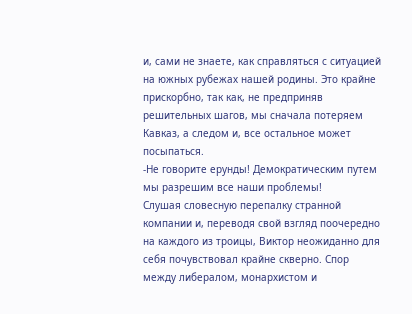и, сами не знаете, как справляться с ситуацией на южных рубежах нашей родины. Это крайне прискорбно, так как, не предприняв решительных шагов, мы сначала потеряем Кавказ, а следом и, все остальное может посыпаться.
-Не говорите ерунды! Демократическим путем мы разрешим все наши проблемы!
Слушая словесную перепалку странной компании и, переводя свой взгляд поочередно на каждого из троицы, Виктор неожиданно для себя почувствовал крайне скверно. Спор между либералом, монархистом и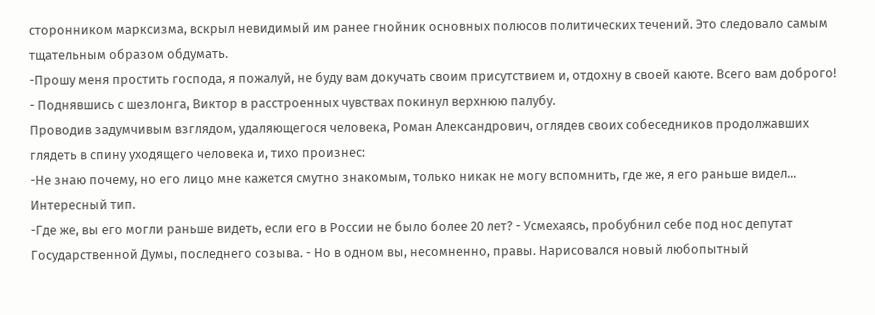сторонником марксизма, вскрыл невидимый им ранее гнойник основных полюсов политических течений. Это следовало самым тщательным образом обдумать.
-Прошу меня простить господа, я пожалуй, не буду вам докучать своим присутствием и, отдохну в своей каюте. Всего вам доброго! - Поднявшись с шезлонга, Виктор в расстроенных чувствах покинул верхнюю палубу.
Проводив задумчивым взглядом, удаляющегося человека, Роман Александрович, оглядев своих собеседников продолжавших глядеть в спину уходящего человека и, тихо произнес:
-Не знаю почему, но его лицо мне кажется смутно знакомым, только никак не могу вспомнить, где же, я его раньше видел... Интересный тип.
-Где же, вы его могли раньше видеть, если его в России не было более 20 лет? - Усмехаясь, пробубнил себе под нос депутат Государственной Думы, последнего созыва. - Но в одном вы, несомненно, правы. Нарисовался новый любопытный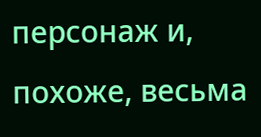персонаж и, похоже, весьма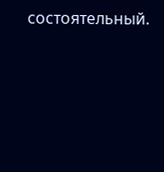состоятельный.